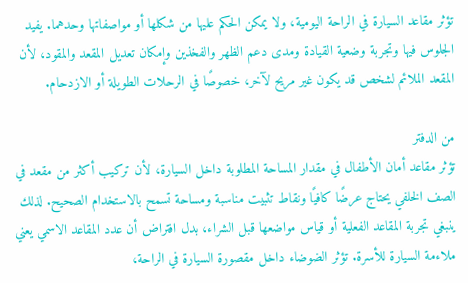تؤثر مقاعد السيارة في الراحة اليومية، ولا يمكن الحكم عليها من شكلها أو مواصفاتها وحدهما. يفيد الجلوس فيها وتجربة وضعية القيادة ومدى دعم الظهر والفخذين وإمكان تعديل المقعد والمقود، لأن المقعد الملائم لشخص قد يكون غير مريح لآخر، خصوصًا في الرحلات الطويلة أو الازدحام.

من الدفتر
تؤثر مقاعد أمان الأطفال في مقدار المساحة المطلوبة داخل السيارة، لأن تركيب أكثر من مقعد في الصف الخلفي يحتاج عرضًا كافيًا ونقاط تثبيت مناسبة ومساحة تسمح بالاستخدام الصحيح. لذلك ينبغي تجربة المقاعد الفعلية أو قياس مواضعها قبل الشراء، بدل افتراض أن عدد المقاعد الاسمي يعني ملاءمة السيارة للأسرة. تؤثر الضوضاء داخل مقصورة السيارة في الراحة،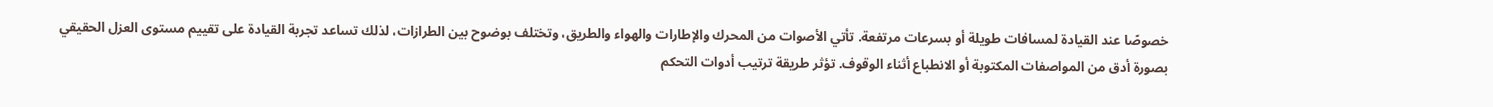خصوصًا عند القيادة لمسافات طويلة أو بسرعات مرتفعة. تأتي الأصوات من المحرك والإطارات والهواء والطريق، وتختلف بوضوح بين الطرازات، لذلك تساعد تجربة القيادة على تقييم مستوى العزل الحقيقي بصورة أدق من المواصفات المكتوبة أو الانطباع أثناء الوقوف. تؤثر طريقة ترتيب أدوات التحكم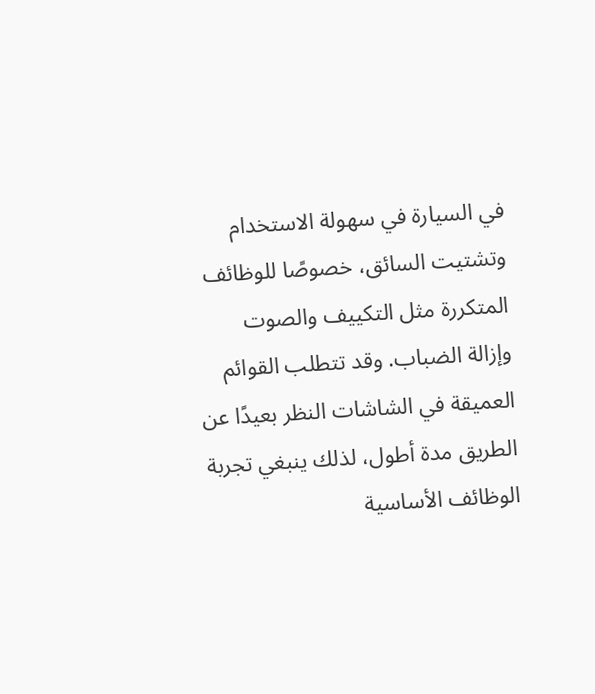في السيارة في سهولة الاستخدام وتشتيت السائق، خصوصًا للوظائف المتكررة مثل التكييف والصوت وإزالة الضباب. وقد تتطلب القوائم العميقة في الشاشات النظر بعيدًا عن الطريق مدة أطول، لذلك ينبغي تجربة الوظائف الأساسية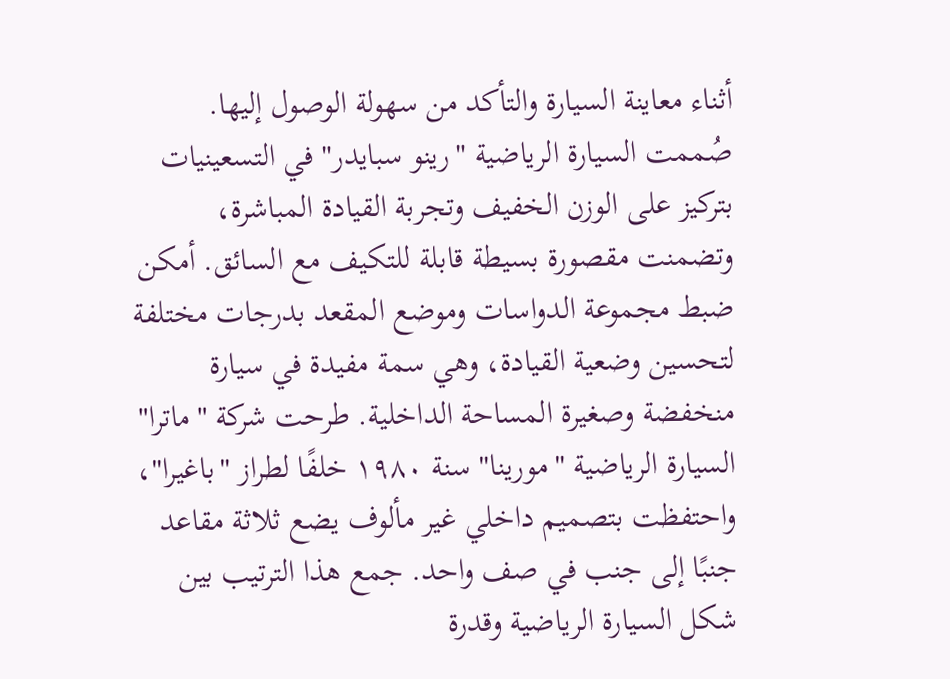أثناء معاينة السيارة والتأكد من سهولة الوصول إليها. صُممت السيارة الرياضية "رينو سبايدر" في التسعينيات بتركيز على الوزن الخفيف وتجربة القيادة المباشرة، وتضمنت مقصورة بسيطة قابلة للتكيف مع السائق. أمكن ضبط مجموعة الدواسات وموضع المقعد بدرجات مختلفة لتحسين وضعية القيادة، وهي سمة مفيدة في سيارة منخفضة وصغيرة المساحة الداخلية. طرحت شركة "ماترا" السيارة الرياضية "مورينا" سنة ١٩٨٠ خلفًا لطراز "باغيرا"، واحتفظت بتصميم داخلي غير مألوف يضع ثلاثة مقاعد جنبًا إلى جنب في صف واحد. جمع هذا الترتيب بين شكل السيارة الرياضية وقدرة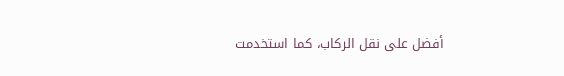أفضل على نقل الركاب، كما استخدمت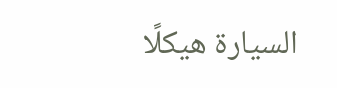السيارة هيكلًا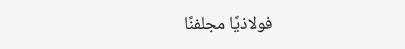فولاذيًا مجلفنًا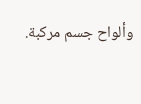وألواح جسم مركبة.